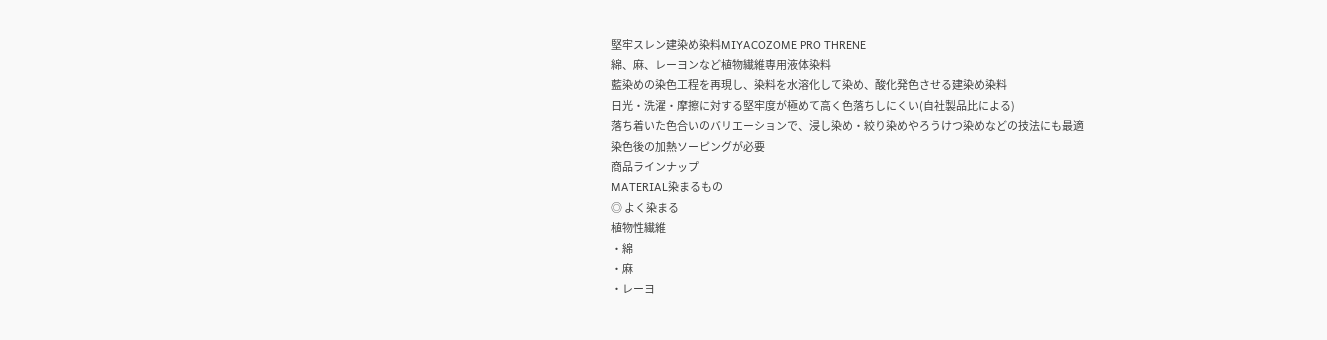堅牢スレン建染め染料MIYACOZOME PRO THRENE
綿、麻、レーヨンなど植物繊維専用液体染料
藍染めの染色工程を再現し、染料を水溶化して染め、酸化発色させる建染め染料
日光・洗濯・摩擦に対する堅牢度が極めて高く色落ちしにくい(自社製品比による)
落ち着いた色合いのバリエーションで、浸し染め・絞り染めやろうけつ染めなどの技法にも最適
染色後の加熱ソーピングが必要
商品ラインナップ
MATERIAL染まるもの
◎ よく染まる
植物性繊維
・綿
・麻
・レーヨ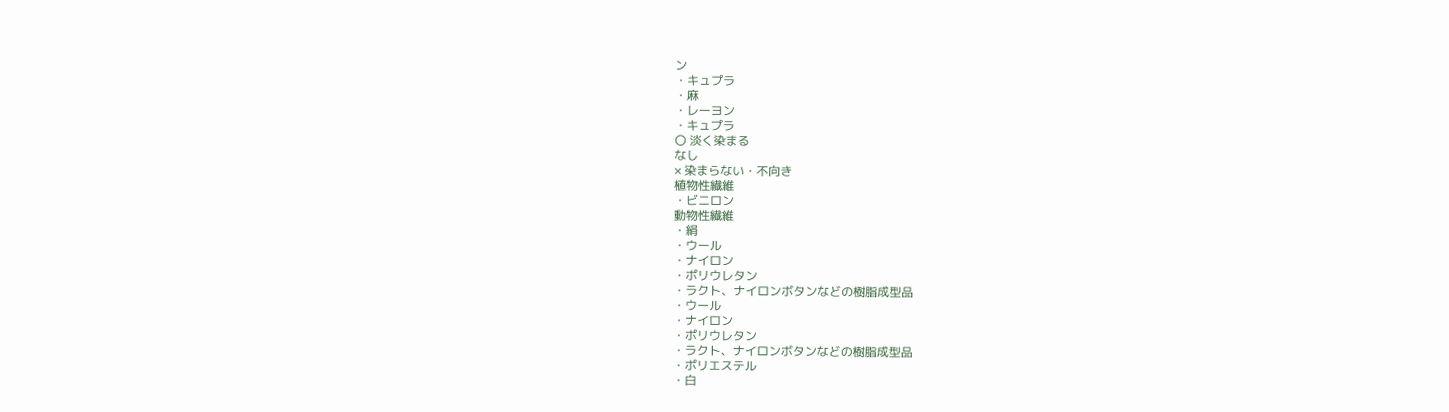ン
・キュプラ
・麻
・レーヨン
・キュプラ
〇 淡く染まる
なし
× 染まらない・不向き
植物性繊維
・ビニロン
動物性繊維
・絹
・ウール
・ナイロン
・ポリウレタン
・ラクト、ナイロンボタンなどの樹脂成型品
・ウール
・ナイロン
・ポリウレタン
・ラクト、ナイロンボタンなどの樹脂成型品
・ポリエステル
・白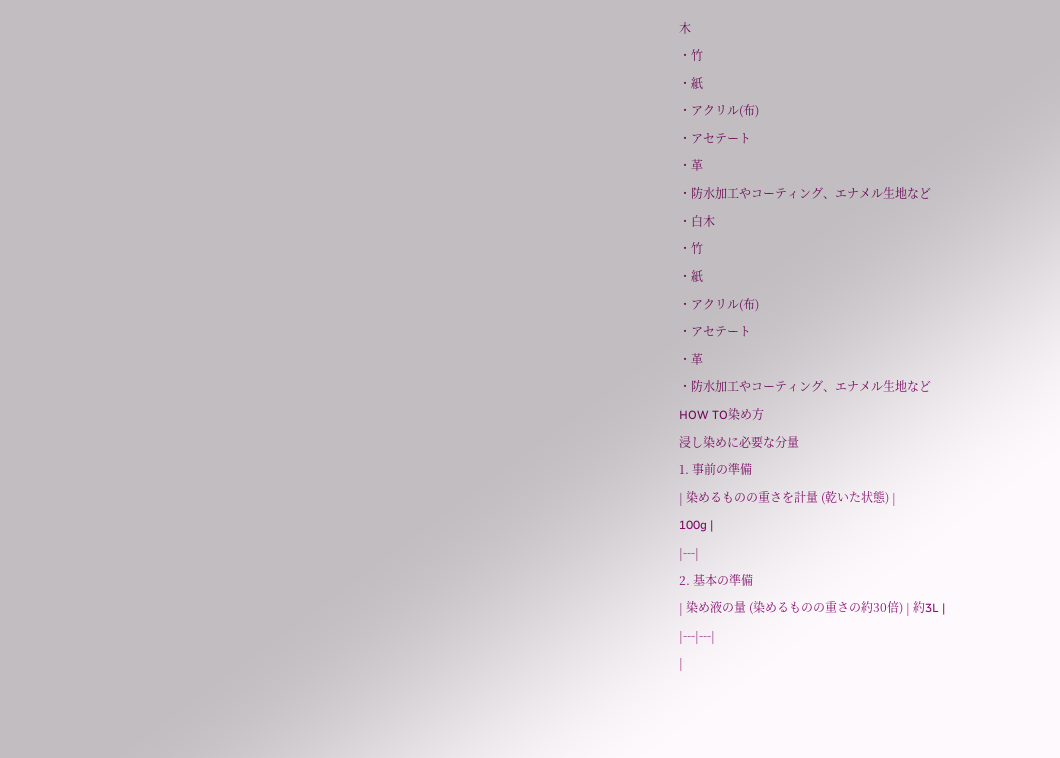木
・竹
・紙
・アクリル(布)
・アセテート
・革
・防水加工やコーティング、エナメル生地など
・白木
・竹
・紙
・アクリル(布)
・アセテート
・革
・防水加工やコーティング、エナメル生地など
HOW TO染め方
浸し染めに必要な分量
1. 事前の準備
| 染めるものの重さを計量 (乾いた状態) |
100g |
|---|
2. 基本の準備
| 染め液の量 (染めるものの重さの約30倍) | 約3L |
|---|---|
|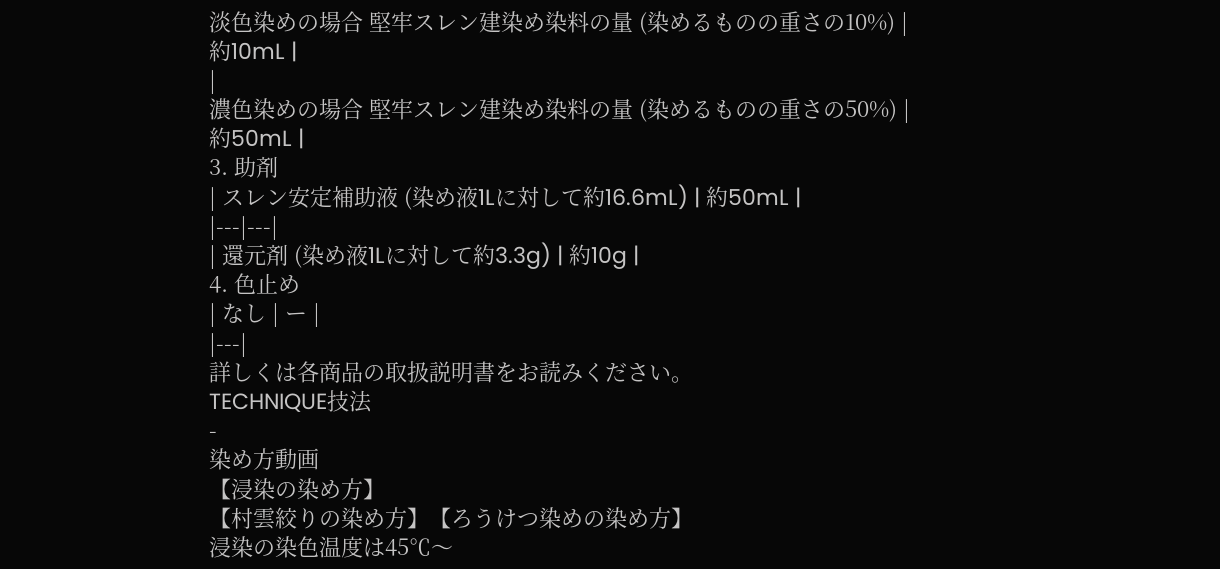淡色染めの場合 堅牢スレン建染め染料の量 (染めるものの重さの10%) |
約10mL |
|
濃色染めの場合 堅牢スレン建染め染料の量 (染めるものの重さの50%) |
約50mL |
3. 助剤
| スレン安定補助液 (染め液1Lに対して約16.6mL) | 約50mL |
|---|---|
| 還元剤 (染め液1Lに対して約3.3g) | 約10g |
4. 色止め
| なし | ー |
|---|
詳しくは各商品の取扱説明書をお読みください。
TECHNIQUE技法
-
染め方動画
【浸染の染め方】
【村雲絞りの染め方】【ろうけつ染めの染め方】
浸染の染色温度は45℃〜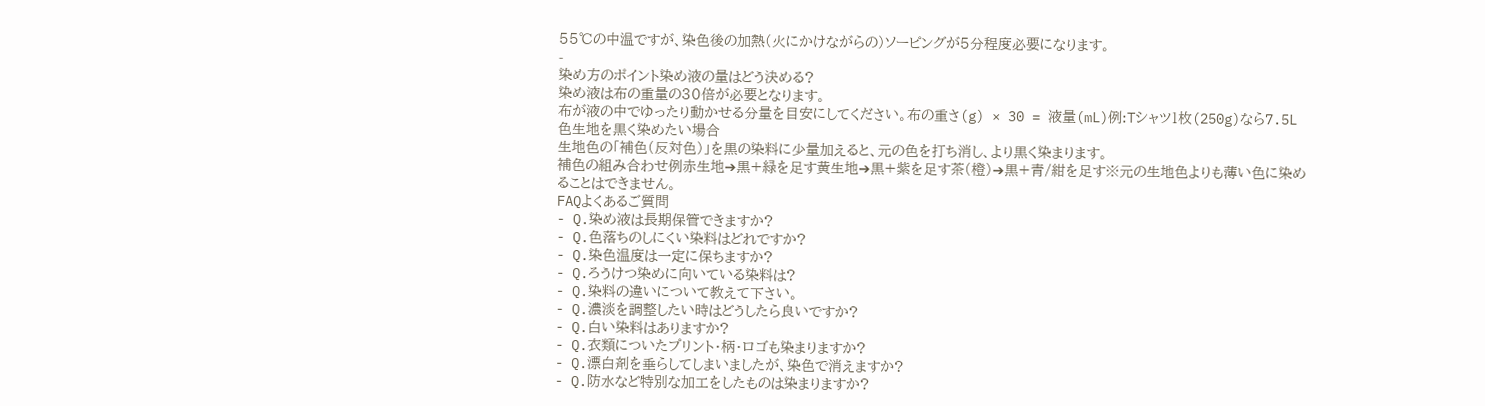55℃の中温ですが、染色後の加熱(火にかけながらの)ソーピングが5分程度必要になります。
-
染め方のポイント染め液の量はどう決める?
染め液は布の重量の30倍が必要となります。
布が液の中でゆったり動かせる分量を目安にしてください。布の重さ(g) × 30 = 液量(mL)例:Tシャツ1枚(250g)なら7.5L
色生地を黒く染めたい場合
生地色の「補色(反対色)」を黒の染料に少量加えると、元の色を打ち消し、より黒く染まります。
補色の組み合わせ例赤生地➔黒+緑を足す黄生地➔黒+紫を足す茶(橙)➔黒+青/紺を足す※元の生地色よりも薄い色に染めることはできません。
FAQよくあるご質問
- Q.染め液は長期保管できますか?
- Q.色落ちのしにくい染料はどれですか?
- Q.染色温度は一定に保ちますか?
- Q.ろうけつ染めに向いている染料は?
- Q.染料の違いについて教えて下さい。
- Q.濃淡を調整したい時はどうしたら良いですか?
- Q.白い染料はありますか?
- Q.衣類についたプリント・柄・ロゴも染まりますか?
- Q.漂白剤を垂らしてしまいましたが、染色で消えますか?
- Q.防水など特別な加工をしたものは染まりますか?